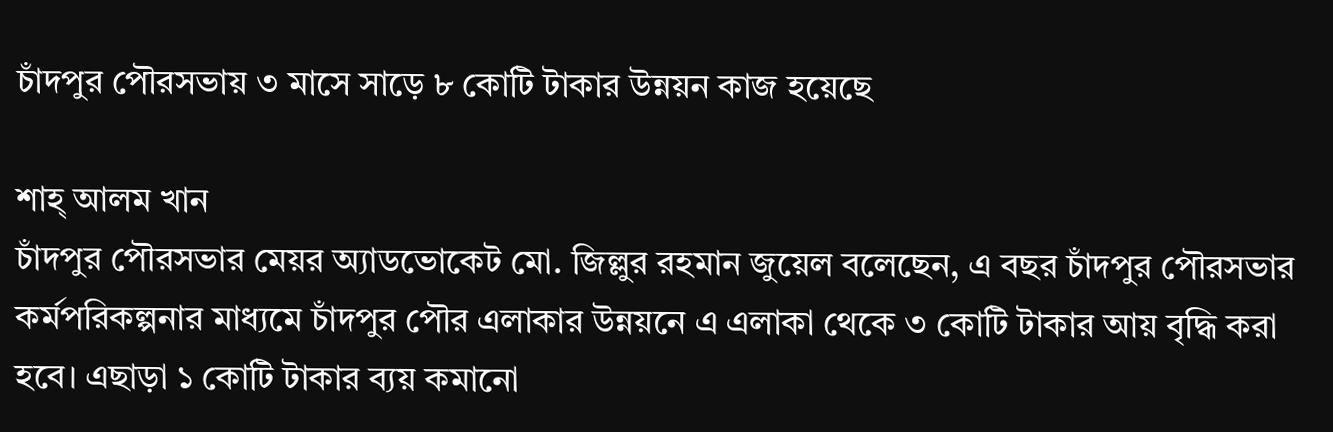চাঁদপুর পৌরসভায় ৩ মাসে সাড়ে ৮ কোটি টাকার উন্নয়ন কাজ হয়েছে

শাহ্ আলম খান
চাঁদপুর পৌরসভার মেয়র অ্যাডভোকেট মো. জিল্লুর রহমান জুয়েল বলেছেন, এ বছর চাঁদপুর পৌরসভার কর্মপরিকল্পনার মাধ্যমে চাঁদপুর পৌর এলাকার উন্নয়নে এ এলাকা থেকে ৩ কোটি টাকার আয় বৃদ্ধি করা হবে। এছাড়া ১ কোটি টাকার ব্যয় কমানো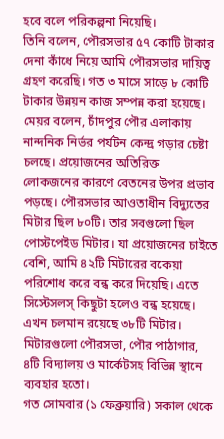হবে বলে পরিকল্পনা নিয়েছি।
তিনি বলেন, পৌরসভার ৫৭ কোটি টাকার দেনা কাঁধে নিয়ে আমি পৌরসভার দায়িত্ব গ্রহণ করেছি। গত ৩ মাসে সাড়ে ৮ কোটি টাকার উন্নয়ন কাজ সম্পন্ন করা হয়েছে।
মেয়র বলেন, চাঁদপুর পৌর এলাকায় নান্দনিক নির্ভর পর্যটন কেন্দ্র গড়ার চেষ্টা চলছে। প্রয়োজনের অতিরিক্ত লোকজনের কারণে বেতনের উপর প্রভাব পড়ছে। পৌরসভার আওতাধীন বিদ্যুতের মিটার ছিল ৮০টি। তার সবগুলো ছিল পোস্টপেইড মিটার। যা প্রয়োজনের চাইতে বেশি, আমি ৪২টি মিটারের বকেয়া পরিশোধ করে বন্ধ করে দিয়েছি। এতে সিস্টেসলস্ কিছুটা হলেও বন্ধ হয়েছে। এখন চলমান রয়েছে ৩৮টি মিটার। মিটারগুলো পৌরসভা, পৌর পাঠাগার, ৪টি বিদ্যালয় ও মার্কেটসহ বিভিন্ন স্থানে ব্যবহার হতো।
গত সোমবার (১ ফেব্রুয়ারি) সকাল থেকে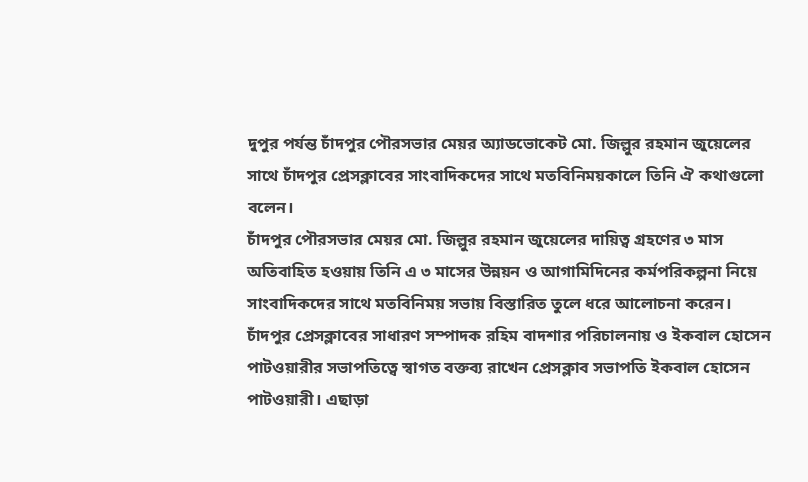দুপুর পর্যন্ত চাঁদপুর পৌরসভার মেয়র অ্যাডভোকেট মো. জিল্লুর রহমান জুয়েলের সাথে চাঁদপুর প্রেসক্লাবের সাংবাদিকদের সাথে মতবিনিময়কালে তিনি ঐ কথাগুলো বলেন।
চাঁদপুর পৌরসভার মেয়র মো. জিল্লুর রহমান জুয়েলের দায়িত্ব গ্রহণের ৩ মাস অতিবাহিত হওয়ায় তিনি এ ৩ মাসের উন্নয়ন ও আগামিদিনের কর্মপরিকল্পনা নিয়ে সাংবাদিকদের সাথে মতবিনিময় সভায় বিস্তারিত তুলে ধরে আলোচনা করেন।
চাঁদপুর প্রেসক্লাবের সাধারণ সম্পাদক রহিম বাদশার পরিচালনায় ও ইকবাল হোসেন পাটওয়ারীর সভাপতিত্বে স্বাগত বক্তব্য রাখেন প্রেসক্লাব সভাপতি ইকবাল হোসেন পাটওয়ারী। এছাড়া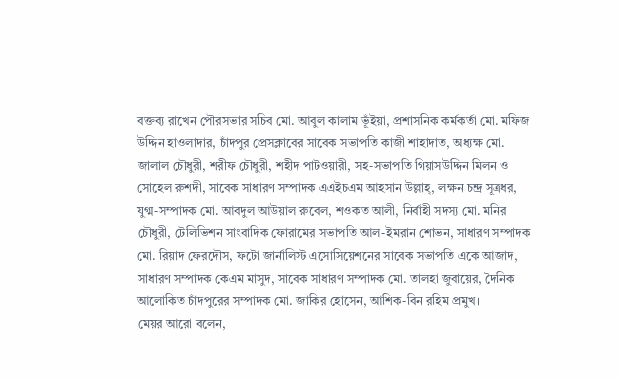বক্তব্য রাখেন পৌরসভার সচিব মো. আবুল কালাম ভূঁইয়া, প্রশাসনিক কর্মকর্তা মো. মফিজ উদ্দিন হাওলাদার, চাঁদপুর প্রেসক্লাবের সাবেক সভাপতি কাজী শাহাদাত, অধ্যক্ষ মো. জালাল চৌধুরী, শরীফ চৌধুরী, শহীদ পাটওয়ারী, সহ-সভাপতি গিয়াসউদ্দিন মিলন ও সোহেল রুশদী, সাবেক সাধারণ সম্পাদক এএইচএম আহসান উল্লাহ্, লক্ষন চন্দ্র সূত্রধর, যুগ্ম-সম্পাদক মো. আবদুল আউয়াল রুবেল, শওকত আলী, নির্বাহী সদস্য মো. মনির চৌধুরী, টেলিভিশন সাংবাদিক ফোরামের সভাপতি আল-ইমরান শোভন, সাধারণ সম্পাদক মো. রিয়াদ ফেরদৌস, ফটো জার্নালিস্ট এসোসিয়েশনের সাবেক সভাপতি একে আজাদ, সাধারণ সম্পাদক কেএম মাসুদ, সাবেক সাধারণ সম্পাদক মো. তালহা জুবায়ের, দৈনিক আলোকিত চাঁদপুরের সম্পাদক মো. জাকির হোসেন, আশিক-বিন রহিম প্রমুখ।
মেয়র আরো বলেন,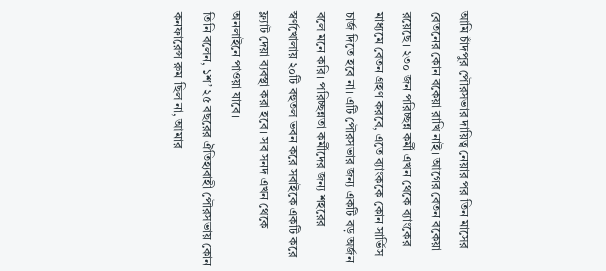আমি চাঁদপুর পৌরসভার দায়িত্ব নেয়ার পর তিন মাসের বেতনের কোন বকেয়া রাখি নাই। আগের বেতন বকেয়া রয়েছে। ২৩০ জন পরিচ্ছন্ন কর্মী এখন থেকে ব্যাংকের মাধ্যমে বেতন গ্রহণ করবে, এতে ব্যাংককে কোন সার্ভিস চার্জ দিতে হবে না। এটি পৌরসভার জন্য একটি বড় অর্জন বলে মনে করি। পরিচ্ছন্নতা কর্মীদের জন্য শহরের স্বর্ণখোলায় ২০টি বহুতল ভবন করে সবাইকে একটি করে ফ্ল্যাট দেয়া ব্যবস্থা করা হবে। সব সনদ এখন থেকে অনলাইনে পাওয়া যাবে।
তিনি বলেন, ১শ’ ২৫ বছরের ঐতিহ্যবাহী পৌরসভায় কোন কনফারেন্স রুম ছিল না, আমার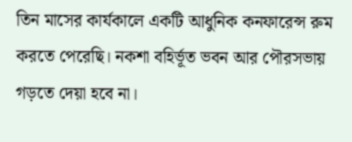তিন মাসের কার্যকালে একটি আধুনিক কনফারেন্স রুম করতে পেরেছি। নকশা বহির্ভূত ভবন আর পৌরসভায় গড়তে দেয়া হবে না।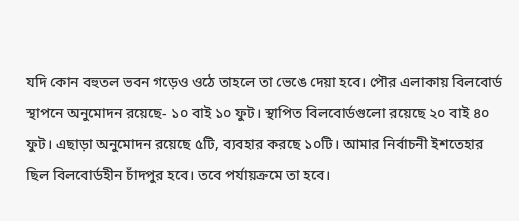যদি কোন বহুতল ভবন গড়েও ওঠে তাহলে তা ভেঙে দেয়া হবে। পৌর এলাকায় বিলবোর্ড স্থাপনে অনুমোদন রয়েছে- ১০ বাই ১০ ফুট। স্থাপিত বিলবোর্ডগুলো রয়েছে ২০ বাই ৪০ ফুট। এছাড়া অনুমোদন রয়েছে ৫টি, ব্যবহার করছে ১০টি। আমার নির্বাচনী ইশতেহার ছিল বিলবোর্ডহীন চাঁদপুর হবে। তবে পর্যায়ক্রমে তা হবে।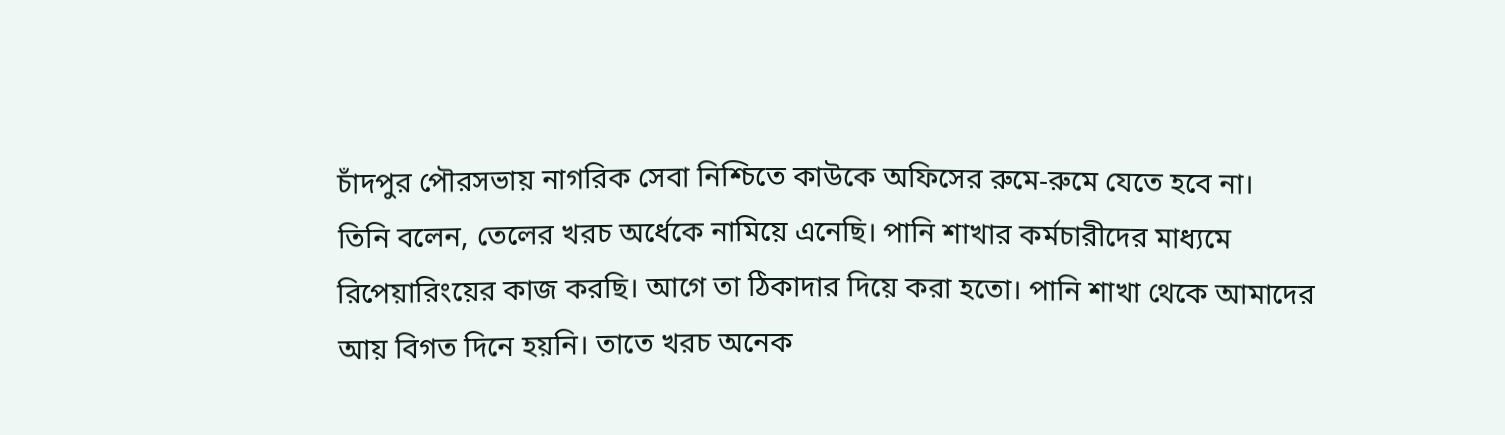চাঁদপুর পৌরসভায় নাগরিক সেবা নিশ্চিতে কাউকে অফিসের রুমে-রুমে যেতে হবে না।
তিনি বলেন, তেলের খরচ অর্ধেকে নামিয়ে এনেছি। পানি শাখার কর্মচারীদের মাধ্যমে রিপেয়ারিংয়ের কাজ করছি। আগে তা ঠিকাদার দিয়ে করা হতো। পানি শাখা থেকে আমাদের আয় বিগত দিনে হয়নি। তাতে খরচ অনেক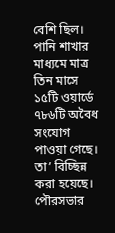বেশি ছিল। পানি শাখার মাধ্যমে মাত্র তিন মাসে ১৫টি ওয়ার্ডে ৭৮৬টি অবৈধ সংযোগ পাওয়া গেছে। তা’ বিচ্ছিন্ন করা হয়েছে। পৌরসভার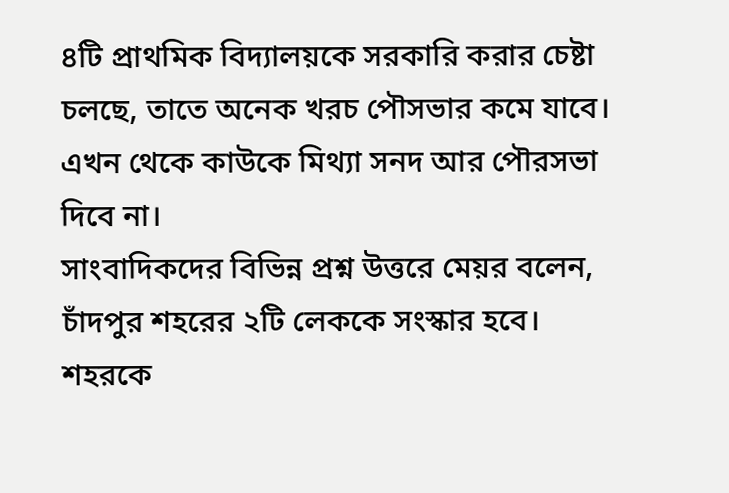৪টি প্রাথমিক বিদ্যালয়কে সরকারি করার চেষ্টা চলছে, তাতে অনেক খরচ পৌসভার কমে যাবে। এখন থেকে কাউকে মিথ্যা সনদ আর পৌরসভা দিবে না।
সাংবাদিকদের বিভিন্ন প্রশ্ন উত্তরে মেয়র বলেন, চাঁদপুর শহরের ২টি লেককে সংস্কার হবে। শহরকে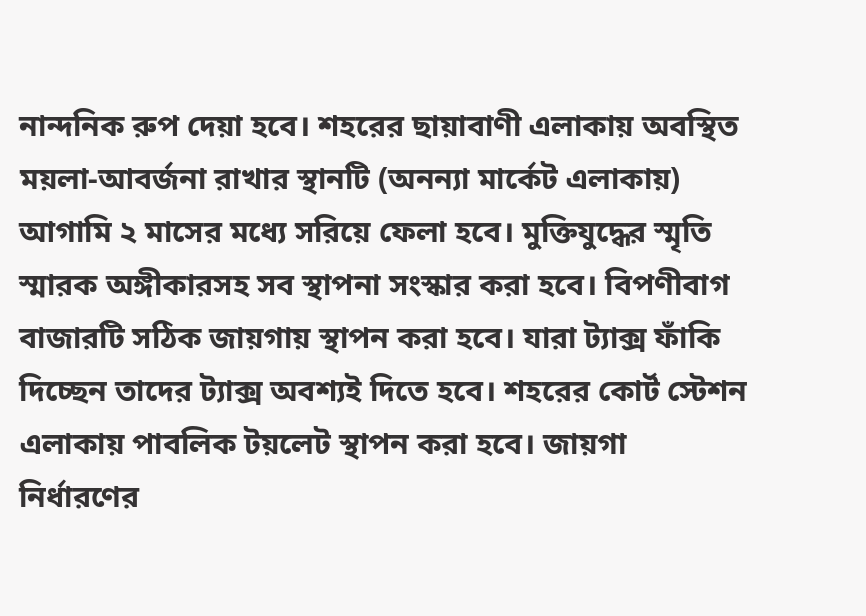নান্দনিক রুপ দেয়া হবে। শহরের ছায়াবাণী এলাকায় অবস্থিত ময়লা-আবর্জনা রাখার স্থানটি (অনন্যা মার্কেট এলাকায়) আগামি ২ মাসের মধ্যে সরিয়ে ফেলা হবে। মুক্তিযুদ্ধের স্মৃতি স্মারক অঙ্গীকারসহ সব স্থাপনা সংস্কার করা হবে। বিপণীবাগ বাজারটি সঠিক জায়গায় স্থাপন করা হবে। যারা ট্যাক্স ফাঁকি দিচ্ছেন তাদের ট্যাক্স অবশ্যই দিতে হবে। শহরের কোর্ট স্টেশন এলাকায় পাবলিক টয়লেট স্থাপন করা হবে। জায়গা নির্ধারণের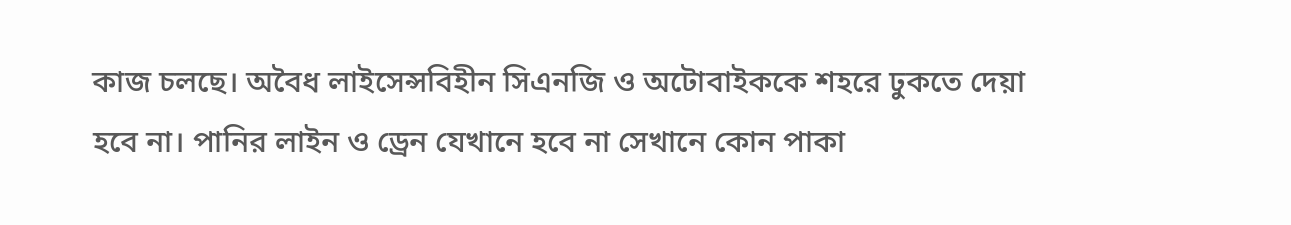কাজ চলছে। অবৈধ লাইসেন্সবিহীন সিএনজি ও অটোবাইককে শহরে ঢুকতে দেয়া হবে না। পানির লাইন ও ড্রেন যেখানে হবে না সেখানে কোন পাকা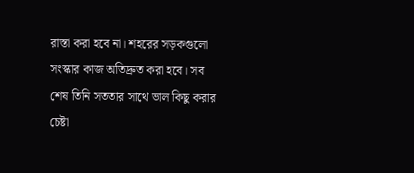রাস্তা করা হবে না। শহরের সড়কগুলো সংস্কার কাজ অতিদ্রুত করা হবে। সব শেষ তিনি সততার সাথে ভাল কিছু করার চেষ্টা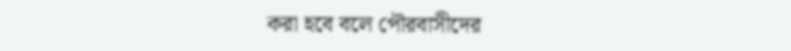করা হবে বলে পৌরবাসীদের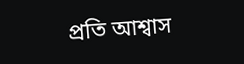প্রতি আশ্বাস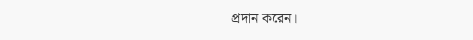প্রদান করেন।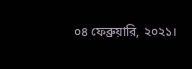০৪ ফেব্রুয়ারি, ২০২১।